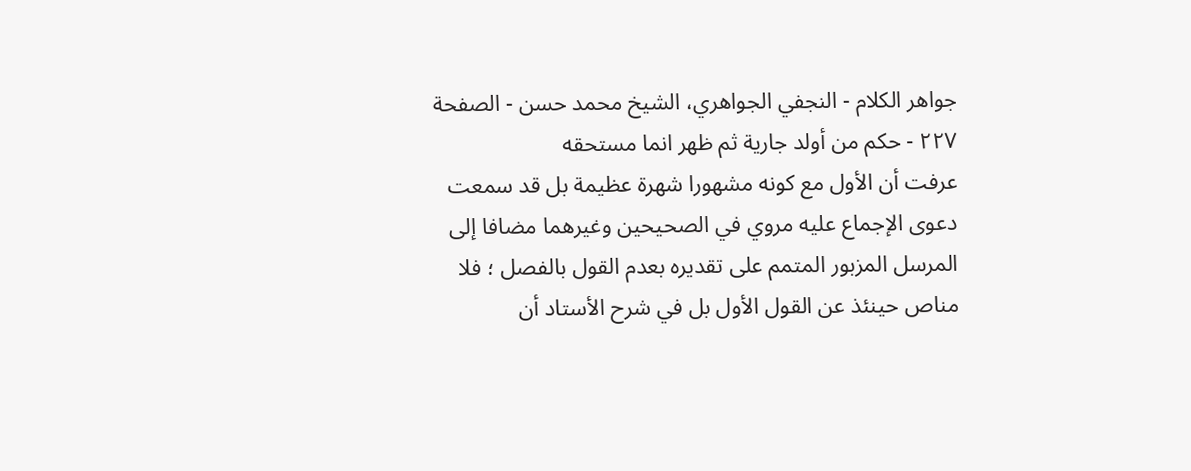جواهر الكلام - النجفي الجواهري، الشيخ محمد حسن - الصفحة ٢٢٧ - حكم من أولد جارية ثم ظهر انما مستحقه
عرفت أن الأول مع كونه مشهورا شهرة عظيمة بل قد سمعت دعوى الإجماع عليه مروي في الصحيحين وغيرهما مضافا إلى المرسل المزبور المتمم على تقديره بعدم القول بالفصل ؛ فلا مناص حينئذ عن القول الأول بل في شرح الأستاد أن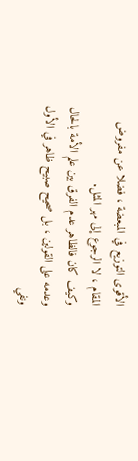الأقوى التوزيع في المبعضة ، فضلا عن مفروض المقام ، لا الرجوع إلى مهر المثل.
وكيف كان فالظاهر عدم الفرق بين علم الأمة بالحال وعدمه على القولين ، بل صحيح صبيح ظاهر في الأول ونفي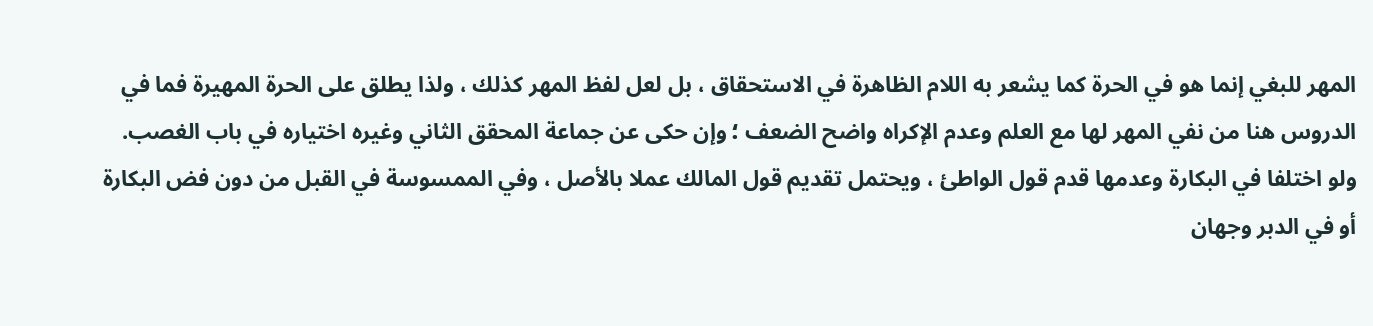المهر للبغي إنما هو في الحرة كما يشعر به اللام الظاهرة في الاستحقاق ، بل لعل لفظ المهر كذلك ، ولذا يطلق على الحرة المهيرة فما في الدروس هنا من نفي المهر لها مع العلم وعدم الإكراه واضح الضعف ؛ وإن حكى عن جماعة المحقق الثاني وغيره اختياره في باب الغصب.
ولو اختلفا في البكارة وعدمها قدم قول الواطئ ، ويحتمل تقديم قول المالك عملا بالأصل ، وفي الممسوسة في القبل من دون فض البكارة أو في الدبر وجهان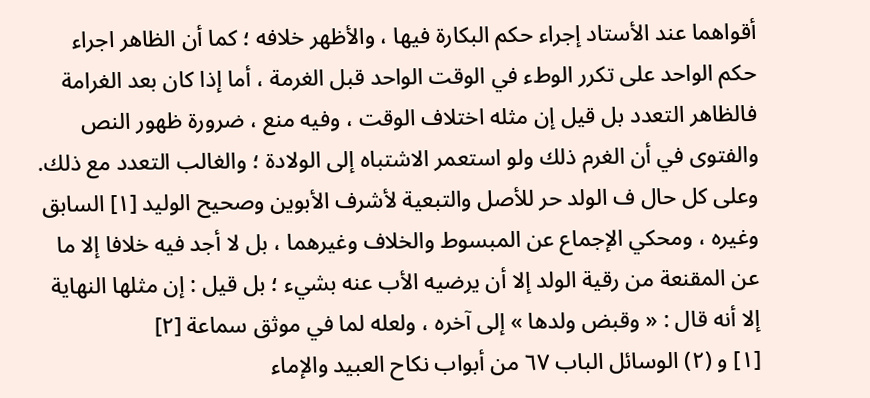أقواهما عند الأستاد إجراء حكم البكارة فيها ، والأظهر خلافه ؛ كما أن الظاهر اجراء حكم الواحد على تكرر الوطء في الوقت الواحد قبل الغرمة ، أما إذا كان بعد الغرامة فالظاهر التعدد بل قيل إن مثله اختلاف الوقت ، وفيه منع ، ضرورة ظهور النص والفتوى في أن الغرم ذلك ولو استعمر الاشتباه إلى الولادة ؛ والغالب التعدد مع ذلك.
وعلى كل حال ف الولد حر للأصل والتبعية لأشرف الأبوين وصحيح الوليد [١] السابق وغيره ، ومحكي الإجماع عن المبسوط والخلاف وغيرهما ، بل لا أجد فيه خلافا إلا ما عن المقنعة من رقية الولد إلا أن يرضيه الأب عنه بشيء ؛ بل قيل : إن مثلها النهاية إلا أنه قال : « وقبض ولدها » إلى آخره ، ولعله لما في موثق سماعة [٢]
[١] و (٢) الوسائل الباب ٦٧ من أبواب نكاح العبيد والإماء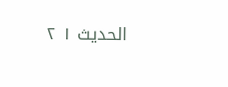الحديث ١ ٢